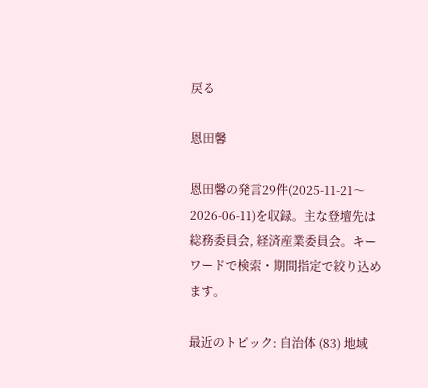戻る

恩田馨

恩田馨の発言29件(2025-11-21〜2026-06-11)を収録。主な登壇先は総務委員会, 経済産業委員会。キーワードで検索・期間指定で絞り込めます。

最近のトピック: 自治体 (83) 地域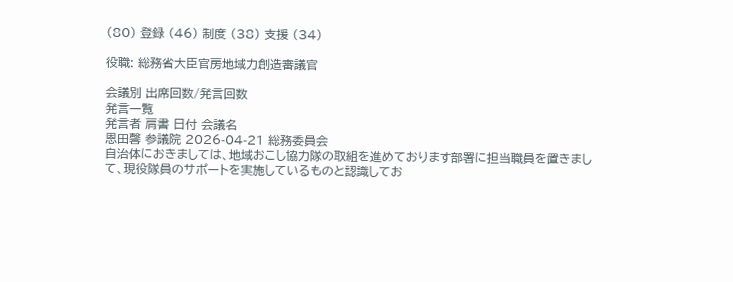(80) 登録 (46) 制度 (38) 支援 (34)

役職: 総務省大臣官房地域力創造審議官

会議別 出席回数/発言回数
発言一覧
発言者 肩書 日付 会議名
恩田馨 参議院 2026-04-21 総務委員会
自治体におきましては、地域おこし協力隊の取組を進めております部署に担当職員を置きまして、現役隊員のサポートを実施しているものと認識してお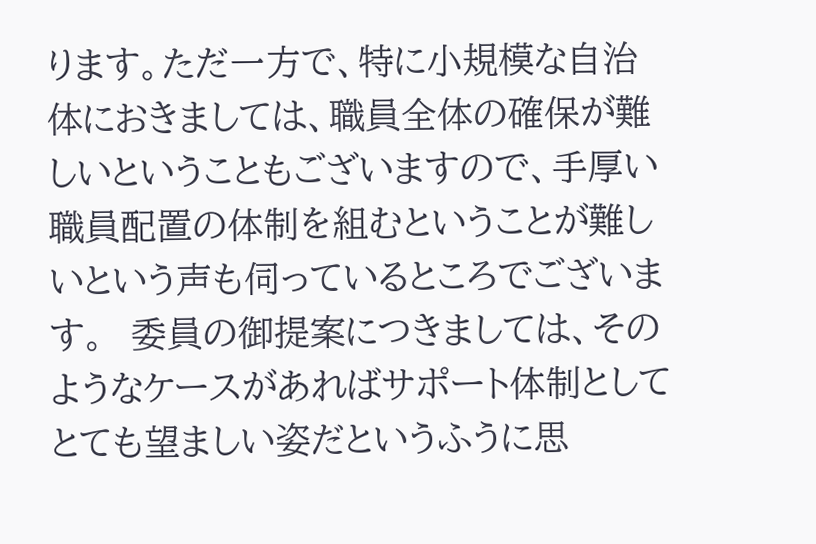ります。ただ一方で、特に小規模な自治体におきましては、職員全体の確保が難しいということもございますので、手厚い職員配置の体制を組むということが難しいという声も伺っているところでございます。  委員の御提案につきましては、そのようなケースがあればサポート体制としてとても望ましい姿だというふうに思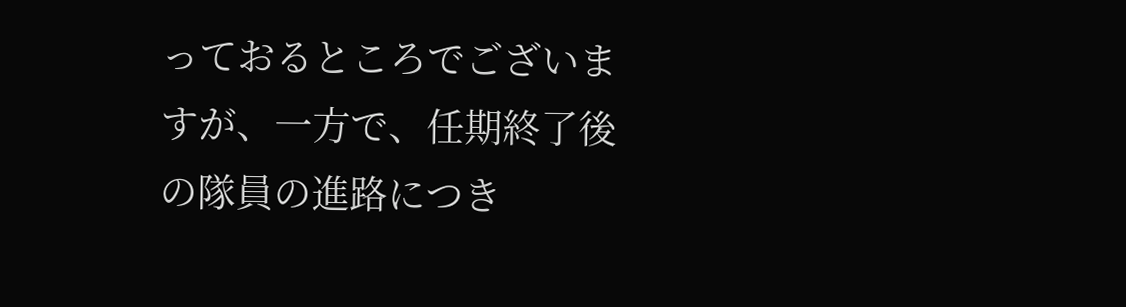っておるところでございますが、一方で、任期終了後の隊員の進路につき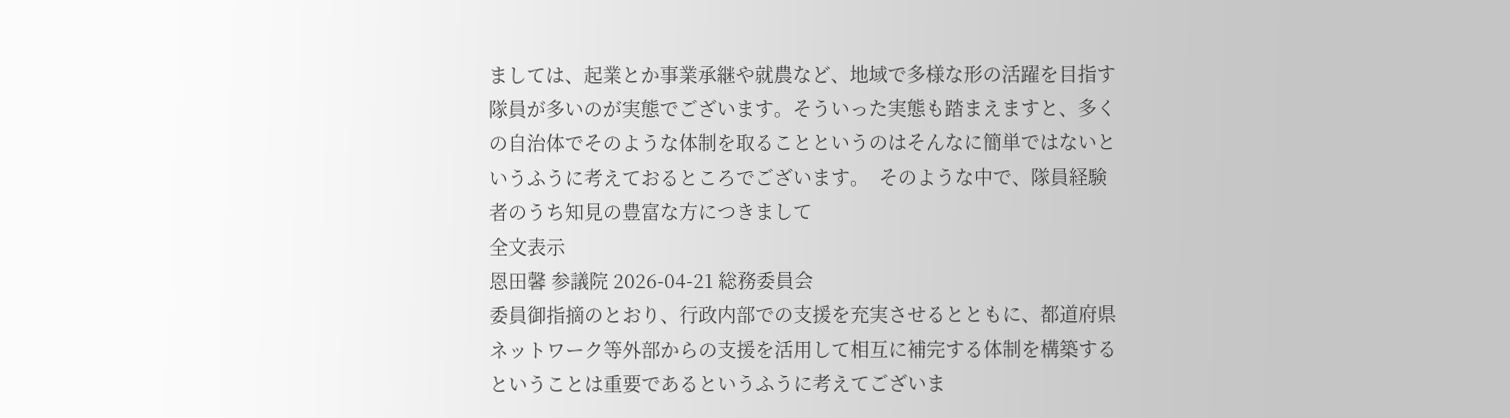ましては、起業とか事業承継や就農など、地域で多様な形の活躍を目指す隊員が多いのが実態でございます。そういった実態も踏まえますと、多くの自治体でそのような体制を取ることというのはそんなに簡単ではないというふうに考えておるところでございます。  そのような中で、隊員経験者のうち知見の豊富な方につきまして
全文表示
恩田馨 参議院 2026-04-21 総務委員会
委員御指摘のとおり、行政内部での支援を充実させるとともに、都道府県ネットワーク等外部からの支援を活用して相互に補完する体制を構築するということは重要であるというふうに考えてございま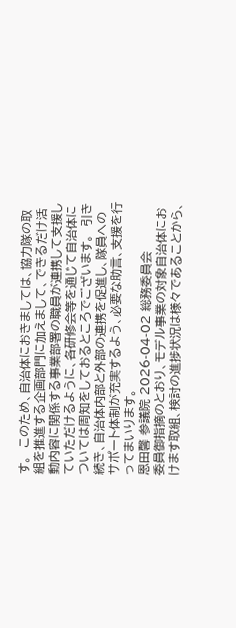す。  このため、自治体におきましては、協力隊の取組を推進する企画部門に加えまして、できるだけ活動内容に関係する事業部署の職員が連携して支援していただけるように、各研修会等を通じて自治体については周知をしておるところでございます。  引き続き、自治体内部と外部の連携を促進し、隊員へのサポート体制が充実するよう、必要な助言、支援を行ってまいります。
恩田馨 参議院 2026-04-02 総務委員会
委員御指摘のとおり、モデル事業の対象自治体におけます取組、検討の進捗状況は様々であることから、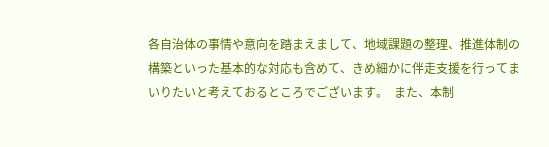各自治体の事情や意向を踏まえまして、地域課題の整理、推進体制の構築といった基本的な対応も含めて、きめ細かに伴走支援を行ってまいりたいと考えておるところでございます。  また、本制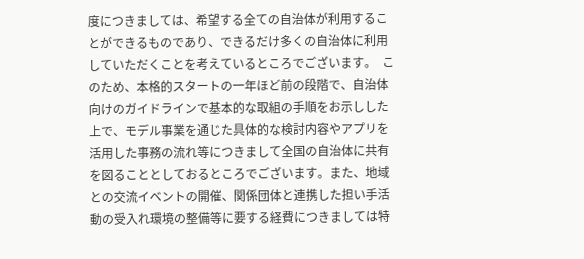度につきましては、希望する全ての自治体が利用することができるものであり、できるだけ多くの自治体に利用していただくことを考えているところでございます。  このため、本格的スタートの一年ほど前の段階で、自治体向けのガイドラインで基本的な取組の手順をお示しした上で、モデル事業を通じた具体的な検討内容やアプリを活用した事務の流れ等につきまして全国の自治体に共有を図ることとしておるところでございます。また、地域との交流イベントの開催、関係団体と連携した担い手活動の受入れ環境の整備等に要する経費につきましては特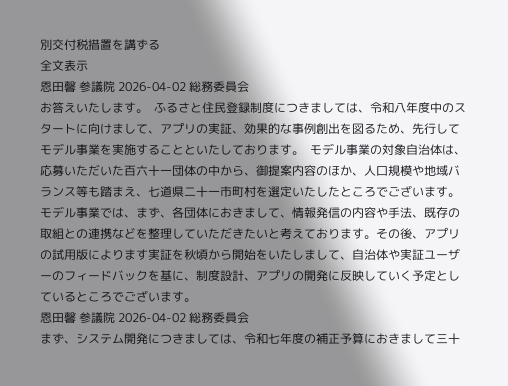別交付税措置を講ずる
全文表示
恩田馨 参議院 2026-04-02 総務委員会
お答えいたします。  ふるさと住民登録制度につきましては、令和八年度中のスタートに向けまして、アプリの実証、効果的な事例創出を図るため、先行してモデル事業を実施することといたしております。  モデル事業の対象自治体は、応募いただいた百六十一団体の中から、御提案内容のほか、人口規模や地域バランス等も踏まえ、七道県二十一市町村を選定いたしたところでございます。  モデル事業では、まず、各団体におきまして、情報発信の内容や手法、既存の取組との連携などを整理していただきたいと考えております。その後、アプリの試用版によります実証を秋頃から開始をいたしまして、自治体や実証ユーザーのフィードバックを基に、制度設計、アプリの開発に反映していく予定としているところでございます。
恩田馨 参議院 2026-04-02 総務委員会
まず、システム開発につきましては、令和七年度の補正予算におきまして三十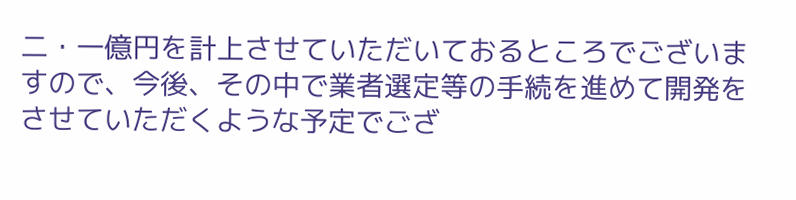二・一億円を計上させていただいておるところでございますので、今後、その中で業者選定等の手続を進めて開発をさせていただくような予定でござ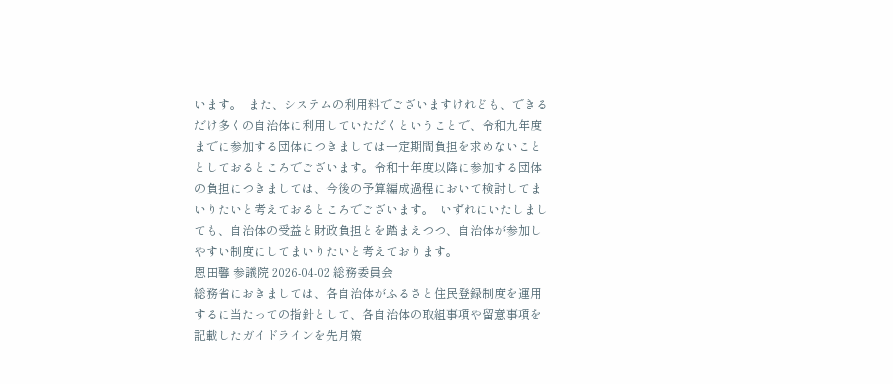います。  また、システムの利用料でございますけれども、できるだけ多くの自治体に利用していただくということで、令和九年度までに参加する団体につきましては一定期間負担を求めないこととしておるところでございます。令和十年度以降に参加する団体の負担につきましては、今後の予算編成過程において検討してまいりたいと考えておるところでございます。  いずれにいたしましても、自治体の受益と財政負担とを踏まえつつ、自治体が参加しやすい制度にしてまいりたいと考えております。
恩田馨 参議院 2026-04-02 総務委員会
総務省におきましては、各自治体がふるさと住民登録制度を運用するに当たっての指針として、各自治体の取組事項や留意事項を記載したガイドラインを先月策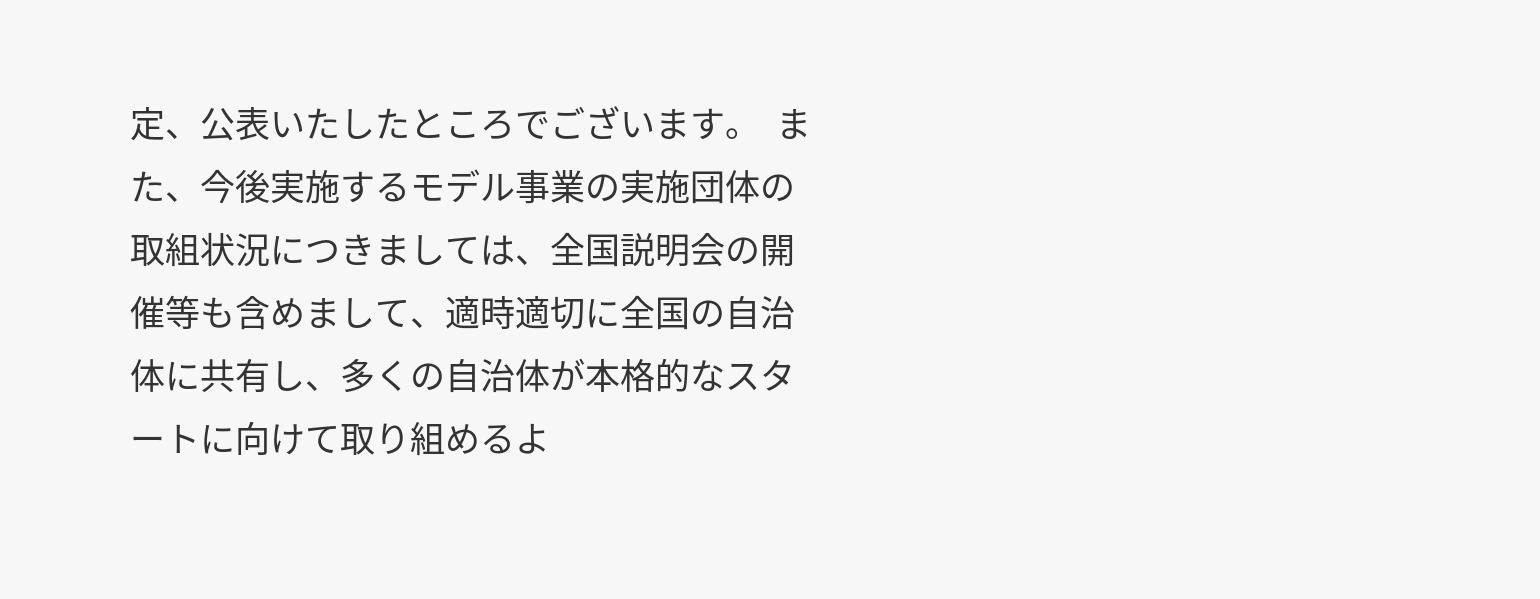定、公表いたしたところでございます。  また、今後実施するモデル事業の実施団体の取組状況につきましては、全国説明会の開催等も含めまして、適時適切に全国の自治体に共有し、多くの自治体が本格的なスタートに向けて取り組めるよ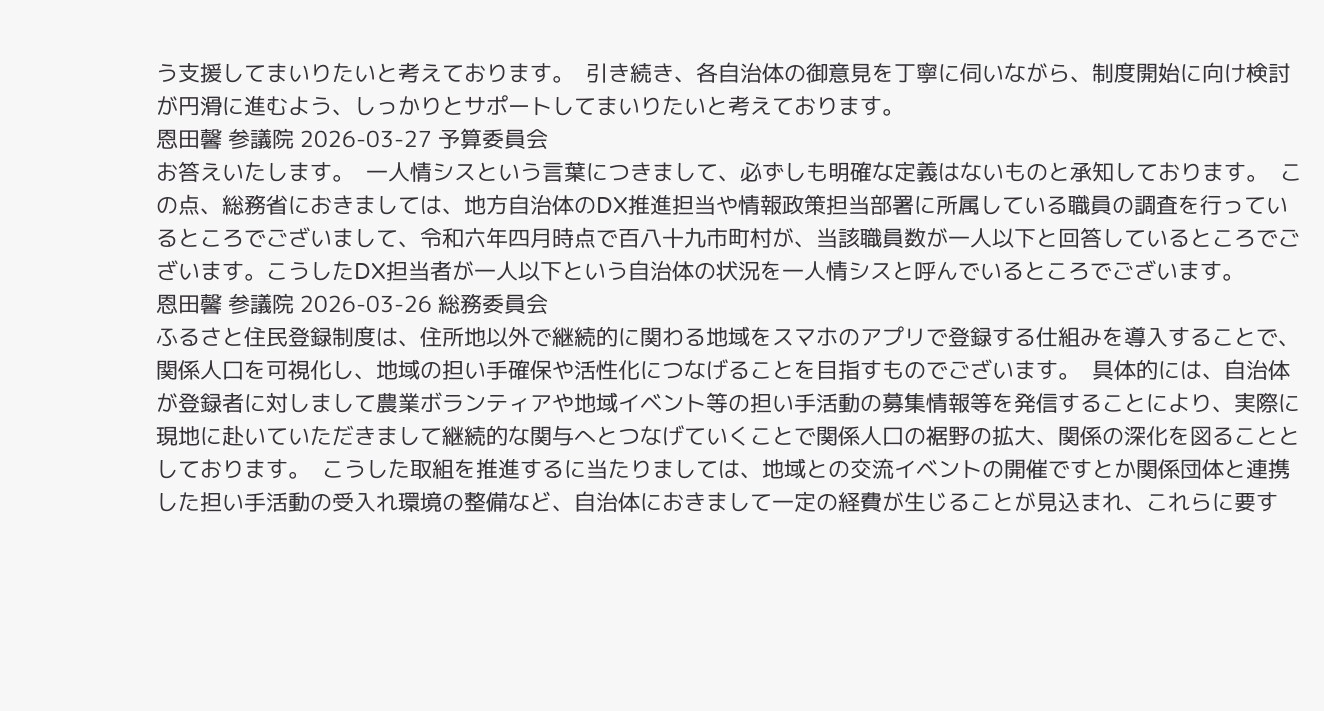う支援してまいりたいと考えております。  引き続き、各自治体の御意見を丁寧に伺いながら、制度開始に向け検討が円滑に進むよう、しっかりとサポートしてまいりたいと考えております。
恩田馨 参議院 2026-03-27 予算委員会
お答えいたします。  一人情シスという言葉につきまして、必ずしも明確な定義はないものと承知しております。  この点、総務省におきましては、地方自治体のDX推進担当や情報政策担当部署に所属している職員の調査を行っているところでございまして、令和六年四月時点で百八十九市町村が、当該職員数が一人以下と回答しているところでございます。こうしたDX担当者が一人以下という自治体の状況を一人情シスと呼んでいるところでございます。
恩田馨 参議院 2026-03-26 総務委員会
ふるさと住民登録制度は、住所地以外で継続的に関わる地域をスマホのアプリで登録する仕組みを導入することで、関係人口を可視化し、地域の担い手確保や活性化につなげることを目指すものでございます。  具体的には、自治体が登録者に対しまして農業ボランティアや地域イベント等の担い手活動の募集情報等を発信することにより、実際に現地に赴いていただきまして継続的な関与へとつなげていくことで関係人口の裾野の拡大、関係の深化を図ることとしております。  こうした取組を推進するに当たりましては、地域との交流イベントの開催ですとか関係団体と連携した担い手活動の受入れ環境の整備など、自治体におきまして一定の経費が生じることが見込まれ、これらに要す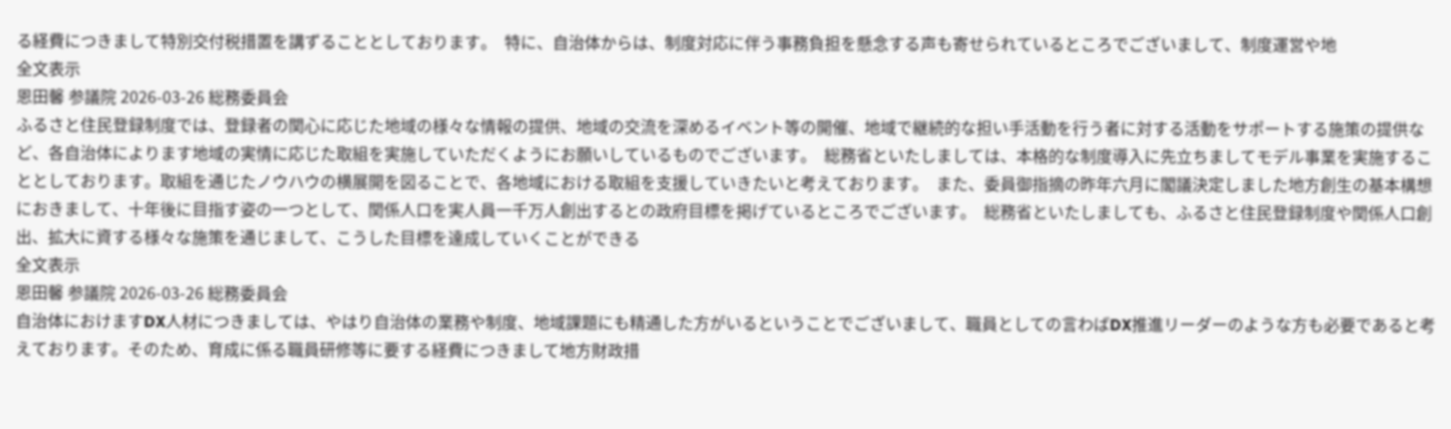る経費につきまして特別交付税措置を講ずることとしております。  特に、自治体からは、制度対応に伴う事務負担を懸念する声も寄せられているところでございまして、制度運営や地
全文表示
恩田馨 参議院 2026-03-26 総務委員会
ふるさと住民登録制度では、登録者の関心に応じた地域の様々な情報の提供、地域の交流を深めるイベント等の開催、地域で継続的な担い手活動を行う者に対する活動をサポートする施策の提供など、各自治体によります地域の実情に応じた取組を実施していただくようにお願いしているものでございます。  総務省といたしましては、本格的な制度導入に先立ちましてモデル事業を実施することとしております。取組を通じたノウハウの横展開を図ることで、各地域における取組を支援していきたいと考えております。  また、委員御指摘の昨年六月に閣議決定しました地方創生の基本構想におきまして、十年後に目指す姿の一つとして、関係人口を実人員一千万人創出するとの政府目標を掲げているところでございます。  総務省といたしましても、ふるさと住民登録制度や関係人口創出、拡大に資する様々な施策を通じまして、こうした目標を達成していくことができる
全文表示
恩田馨 参議院 2026-03-26 総務委員会
自治体におけますDX人材につきましては、やはり自治体の業務や制度、地域課題にも精通した方がいるということでございまして、職員としての言わばDX推進リーダーのような方も必要であると考えております。そのため、育成に係る職員研修等に要する経費につきまして地方財政措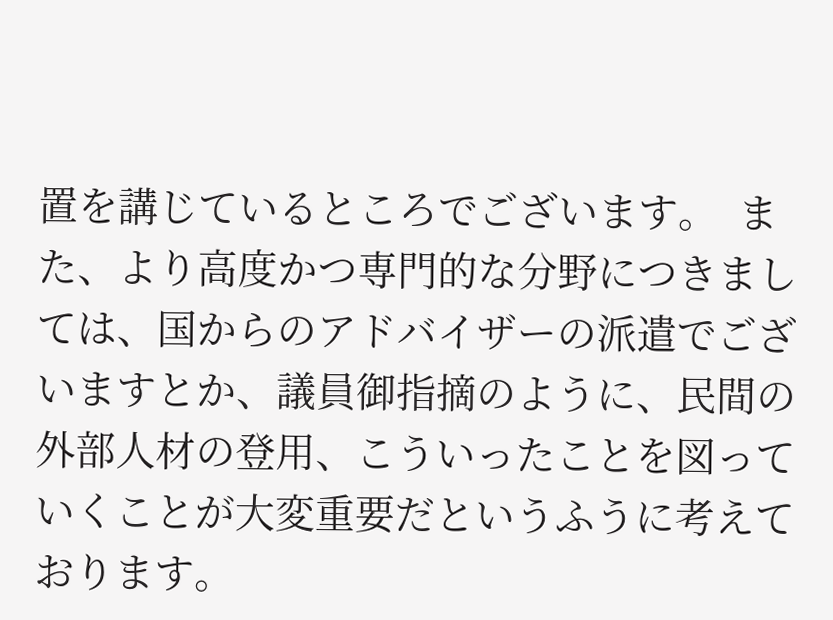置を講じているところでございます。  また、より高度かつ専門的な分野につきましては、国からのアドバイザーの派遣でございますとか、議員御指摘のように、民間の外部人材の登用、こういったことを図っていくことが大変重要だというふうに考えております。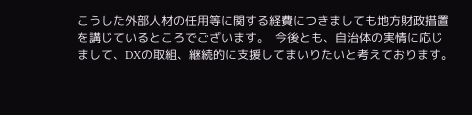こうした外部人材の任用等に関する経費につきましても地方財政措置を講じているところでございます。  今後とも、自治体の実情に応じまして、DXの取組、継続的に支援してまいりたいと考えております。